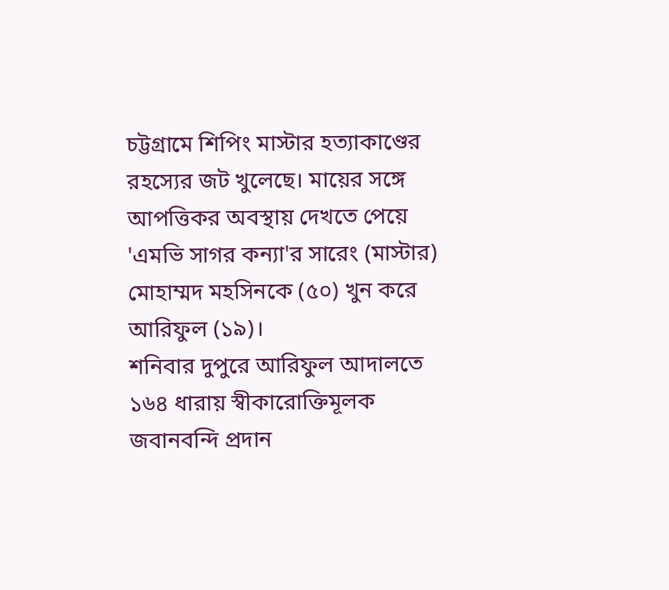চট্টগ্রামে শিপিং মাস্টার হত্যাকাণ্ডের রহস্যের জট খুলেছে। মায়ের সঙ্গে আপত্তিকর অবস্থায় দেখতে পেয়ে 'এমভি সাগর কন্যা'র সারেং (মাস্টার) মোহাম্মদ মহসিনকে (৫০) খুন করে আরিফুল (১৯)।
শনিবার দুপুরে আরিফুল আদালতে ১৬৪ ধারায় স্বীকারোক্তিমূলক জবানবন্দি প্রদান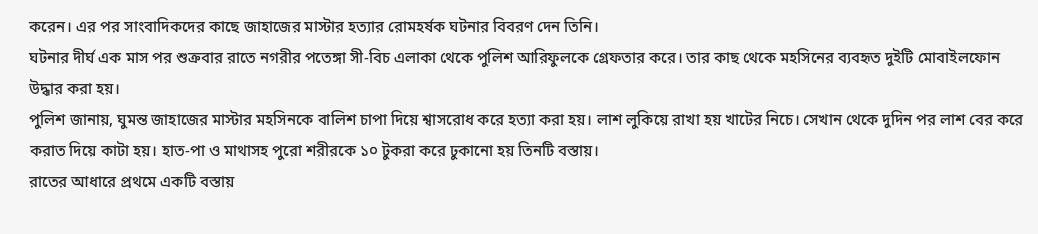করেন। এর পর সাংবাদিকদের কাছে জাহাজের মাস্টার হত্যার রোমহর্ষক ঘটনার বিবরণ দেন তিনি।
ঘটনার দীর্ঘ এক মাস পর শুক্রবার রাতে নগরীর পতেঙ্গা সী-বিচ এলাকা থেকে পুলিশ আরিফুলকে গ্রেফতার করে। তার কাছ থেকে মহসিনের ব্যবহৃত দুইটি মোবাইলফোন উদ্ধার করা হয়।
পুলিশ জানায়, ঘুমন্ত জাহাজের মাস্টার মহসিনকে বালিশ চাপা দিয়ে শ্বাসরোধ করে হত্যা করা হয়। লাশ লুকিয়ে রাখা হয় খাটের নিচে। সেখান থেকে দুদিন পর লাশ বের করে করাত দিয়ে কাটা হয়। হাত-পা ও মাথাসহ পুরো শরীরকে ১০ টুকরা করে ঢুকানো হয় তিনটি বস্তায়।
রাতের আধারে প্রথমে একটি বস্তায়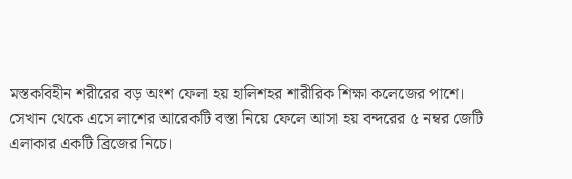মস্তকবিহীন শরীরের বড় অংশ ফেলা হয় হালিশহর শারীরিক শিক্ষা কলেজের পাশে।
সেখান থেকে এসে লাশের আরেকটি বস্তা নিয়ে ফেলে আসা হয় বন্দরের ৫ নম্বর জেটি এলাকার একটি ব্রিজের নিচে।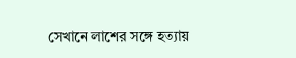সেখানে লাশের সঙ্গে হত্যায়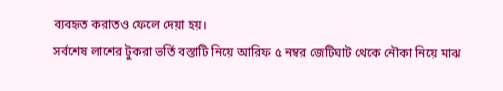ব্যবহৃত করাতও ফেলে দেয়া হয়।
সর্বশেষ লাশের টুকরা ভর্তি বস্তাটি নিয়ে আরিফ ৫ নম্বর জেটিঘাট থেকে নৌকা নিয়ে মাঝ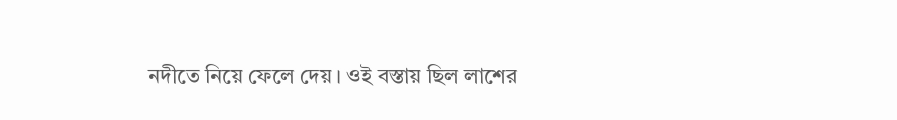নদীতে নিয়ে ফেলে দেয়। ওই বস্তায় ছিল লাশের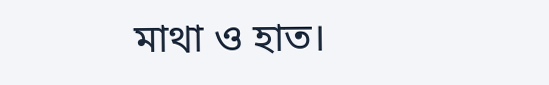মাথা ও হাত।